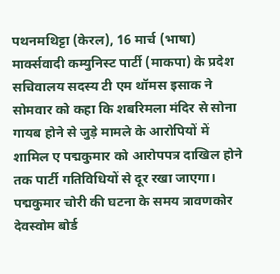पथनमथिट्टा (केरल), 16 मार्च (भाषा) मार्क्सवादी कम्युनिस्ट पार्टी (माकपा) के प्रदेश सचिवालय सदस्य टी एम थॉमस इसाक ने सोमवार को कहा कि शबरिमला मंदिर से सोना गायब होने से जुड़े मामले के आरोपियों में शामिल ए पद्मकुमार को आरोपपत्र दाखिल होने तक पार्टी गतिविधियों से दूर रखा जाएगा।
पद्मकुमार चोरी की घटना के समय त्रावणकोर देवस्वोम बोर्ड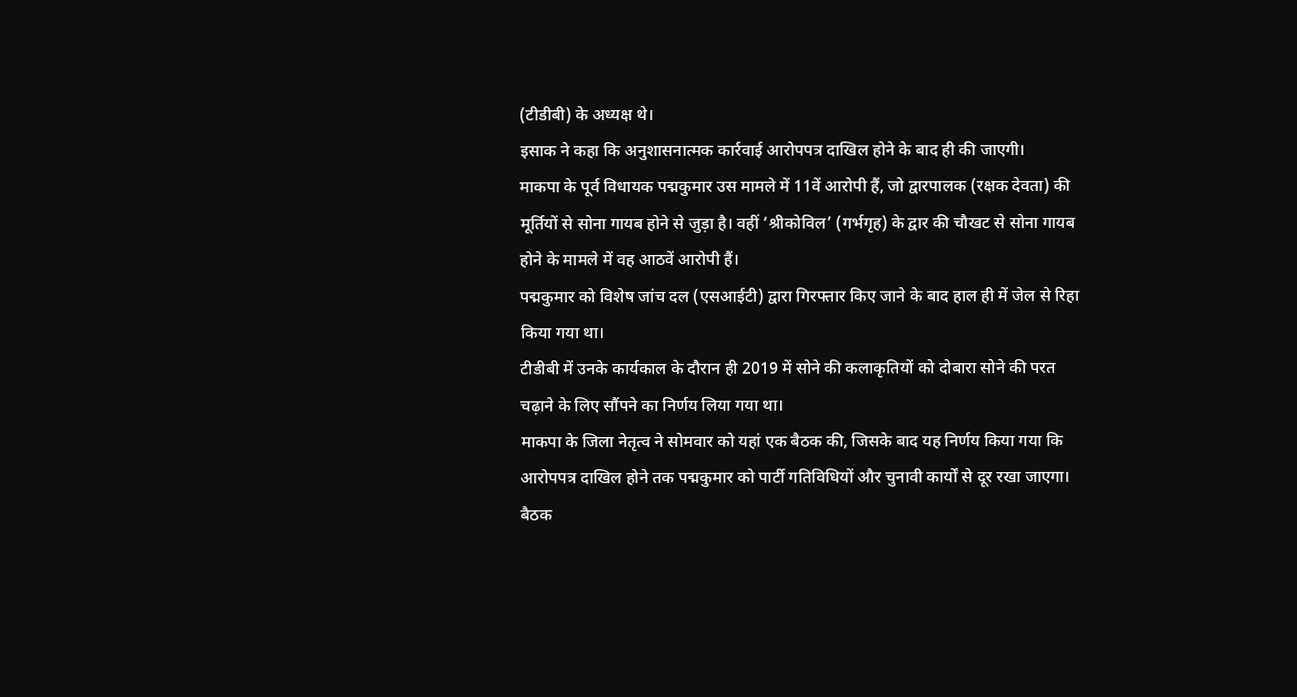(टीडीबी) के अध्यक्ष थे।
इसाक ने कहा कि अनुशासनात्मक कार्रवाई आरोपपत्र दाखिल होने के बाद ही की जाएगी।
माकपा के पूर्व विधायक पद्मकुमार उस मामले में 11वें आरोपी हैं, जो द्वारपालक (रक्षक देवता) की मूर्तियों से सोना गायब होने से जुड़ा है। वहीं ‘श्रीकोविल’ (गर्भगृह) के द्वार की चौखट से सोना गायब होने के मामले में वह आठवें आरोपी हैं।
पद्मकुमार को विशेष जांच दल (एसआईटी) द्वारा गिरफ्तार किए जाने के बाद हाल ही में जेल से रिहा किया गया था।
टीडीबी में उनके कार्यकाल के दौरान ही 2019 में सोने की कलाकृतियों को दोबारा सोने की परत चढ़ाने के लिए सौंपने का निर्णय लिया गया था।
माकपा के जिला नेतृत्व ने सोमवार को यहां एक बैठक की, जिसके बाद यह निर्णय किया गया कि आरोपपत्र दाखिल होने तक पद्मकुमार को पार्टी गतिविधियों और चुनावी कार्यों से दूर रखा जाएगा।
बैठक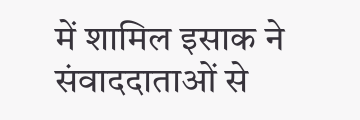में शामिल इसाक ने संवाददाताओं से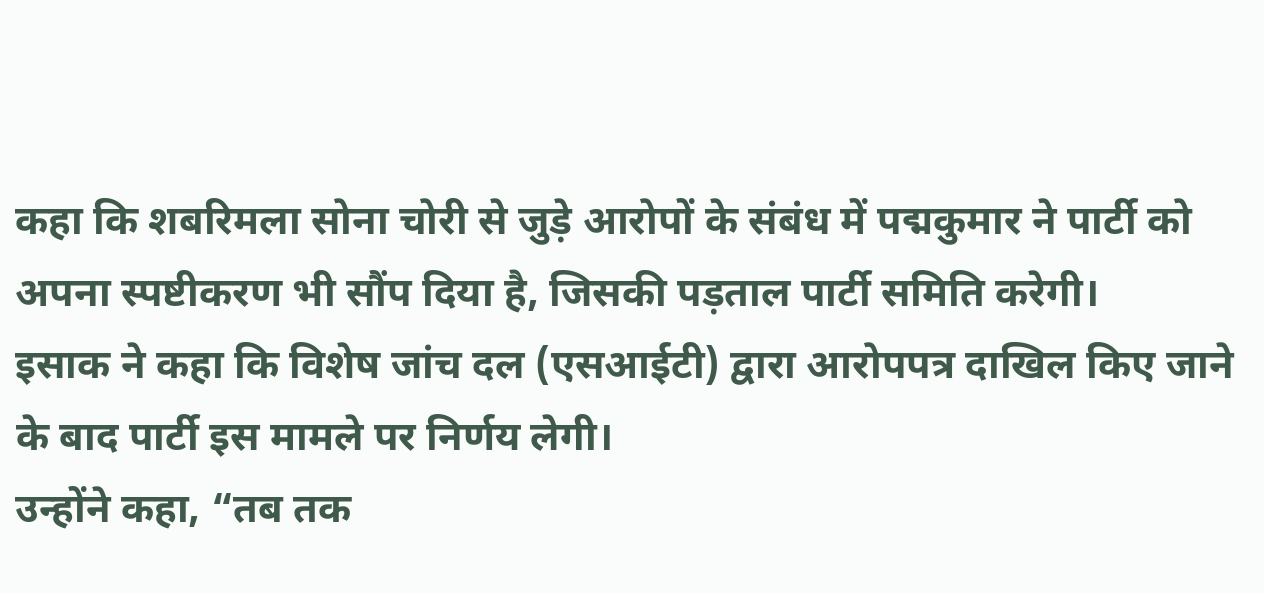कहा कि शबरिमला सोना चोरी से जुड़े आरोपों के संबंध में पद्मकुमार ने पार्टी को अपना स्पष्टीकरण भी सौंप दिया है, जिसकी पड़ताल पार्टी समिति करेगी।
इसाक ने कहा कि विशेष जांच दल (एसआईटी) द्वारा आरोपपत्र दाखिल किए जाने के बाद पार्टी इस मामले पर निर्णय लेगी।
उन्होंने कहा, “तब तक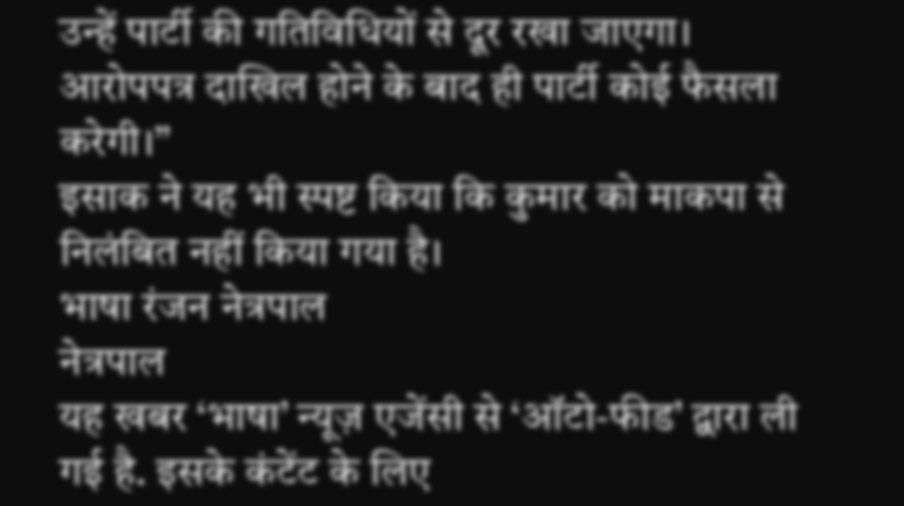उन्हें पार्टी की गतिविधियों से दूर रखा जाएगा। आरोपपत्र दाखिल होने के बाद ही पार्टी कोई फैसला करेगी।”
इसाक ने यह भी स्पष्ट किया कि कुमार को माकपा से निलंबित नहीं किया गया है।
भाषा रंजन नेत्रपाल
नेत्रपाल
यह खबर ‘भाषा’ न्यूज़ एजेंसी से ‘ऑटो-फीड’ द्वारा ली गई है. इसके कंटेंट के लिए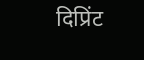दिप्रिंट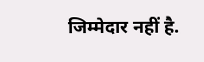जिम्मेदार नहीं है.